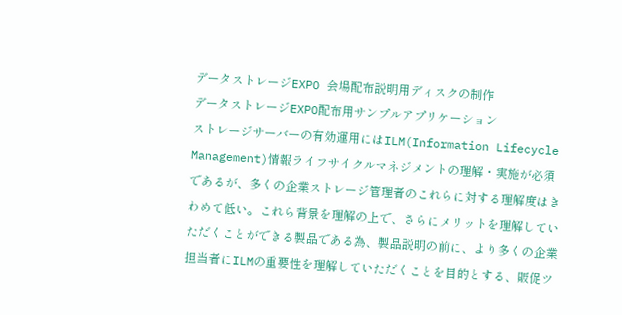データストレージEXPO 会場配布説明用ディスクの制作
データストレージEXPO配布用サンプルアプリケーション
ストレージサーバーの有効運用にはILM(Information Lifecycle Management)情報ライフサイクルマネジメントの理解・実施が必須であるが、多くの企業ストレージ管理者のこれらに対する理解度はきわめて低い。これら背景を理解の上で、さらにメリットを理解していただくことができる製品である為、製品説明の前に、より多くの企業担当者にILMの重要性を理解していただくことを目的とする、販促ツ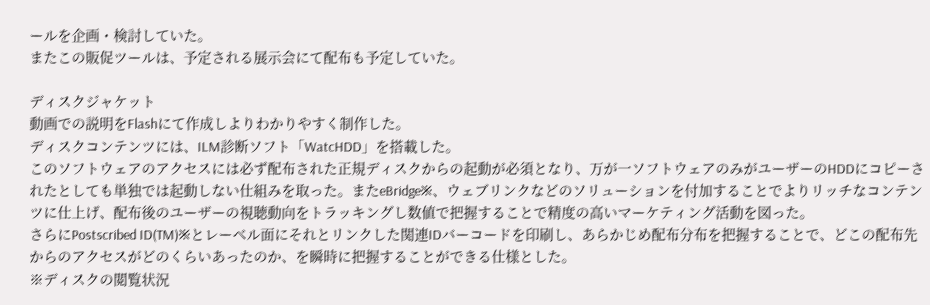ールを企画・検討していた。
またこの販促ツールは、予定される展示会にて配布も予定していた。

ディスクジャケット
動画での説明をFlashにて作成しよりわかりやすく制作した。
ディスクコンテンツには、ILM診断ソフト「WatcHDD」を搭載した。
このソフトウェアのアクセスには必ず配布された正規ディスクからの起動が必須となり、万が一ソフトウェアのみがユーザーのHDDにコピーされたとしても単独では起動しない仕組みを取った。またeBridge※、ウェブリンクなどのソリューションを付加することでよりリッチなコンテンツに仕上げ、配布後のユーザーの視聴動向をトラッキングし数値で把握することで精度の高いマーケティング活動を図った。
さらにPostscribed ID(TM)※とレーベル面にそれとリンクした関連IDバーコードを印刷し、あらかじめ配布分布を把握することで、どこの配布先からのアクセスがどのくらいあったのか、を瞬時に把握することができる仕様とした。
※ディスクの閲覧状況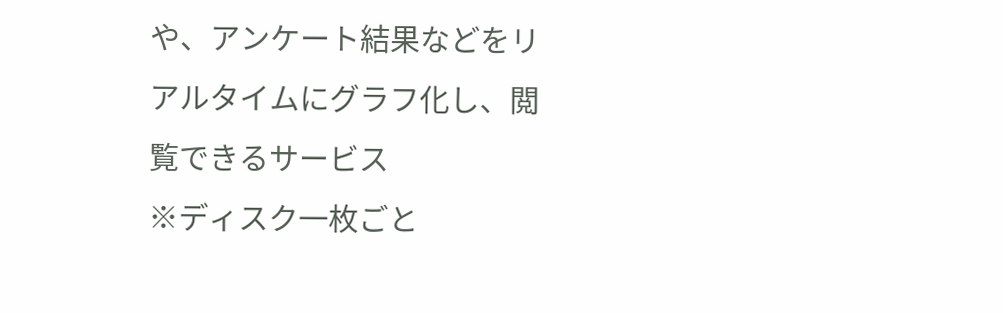や、アンケート結果などをリアルタイムにグラフ化し、閲覧できるサービス
※ディスク一枚ごと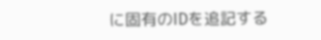に固有のIDを追記する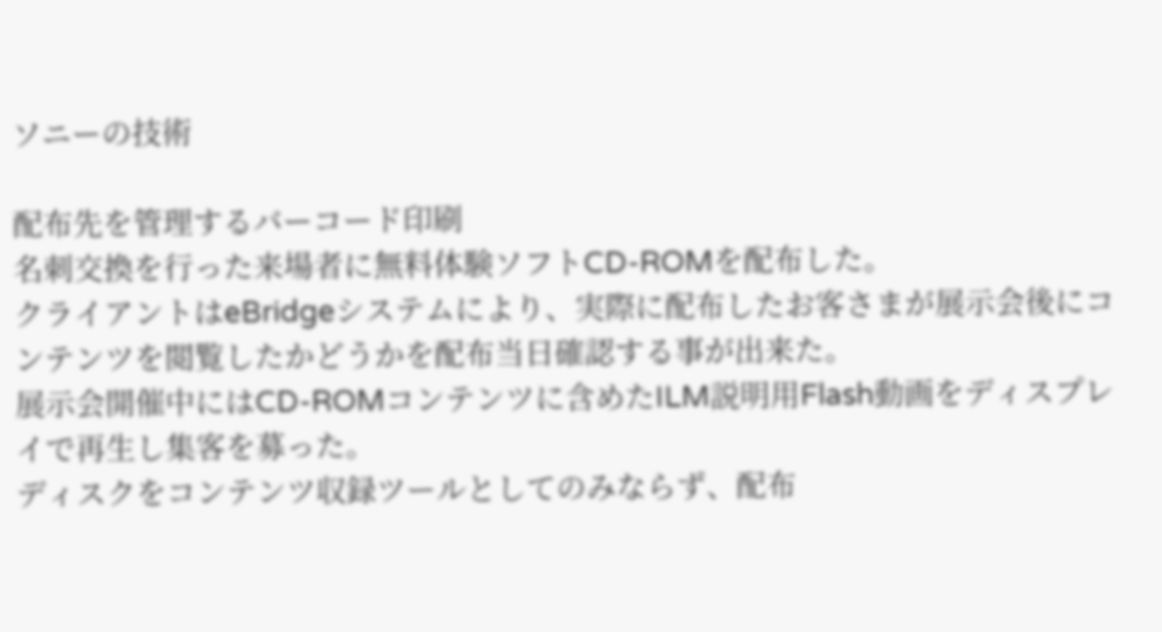ソニーの技術

配布先を管理するバーコード印刷
名刺交換を行った来場者に無料体験ソフトCD-ROMを配布した。
クライアントはeBridgeシステムにより、実際に配布したお客さまが展示会後にコンテンツを閲覧したかどうかを配布当日確認する事が出来た。
展示会開催中にはCD-ROMコンテンツに含めたILM説明用Flash動画をディスプレイで再生し集客を募った。
ディスクをコンテンツ収録ツールとしてのみならず、配布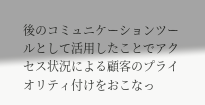後のコミュニケーションツールとして活用したことでアクセス状況による顧客のプライオリティ付けをおこなっ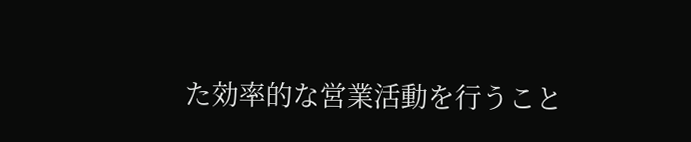た効率的な営業活動を行うこと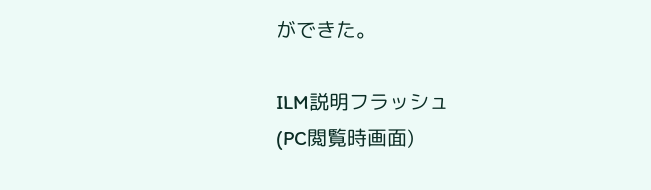ができた。

ILM説明フラッシュ
(PC閲覧時画面)